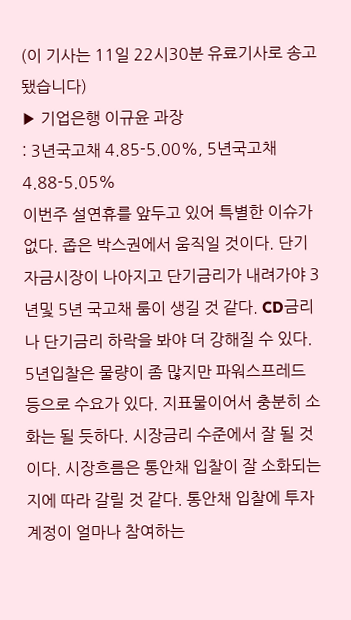(이 기사는 11일 22시30분 유료기사로 송고됐습니다)
▶ 기업은행 이규윤 과장
: 3년국고채 4.85-5.00%, 5년국고채 4.88-5.05%
이번주 설연휴를 앞두고 있어 특별한 이슈가 없다. 좁은 박스권에서 움직일 것이다. 단기자금시장이 나아지고 단기금리가 내려가야 3년및 5년 국고채 룸이 생길 것 같다. CD금리나 단기금리 하락을 봐야 더 강해질 수 있다. 5년입찰은 물량이 좀 많지만 파워스프레드 등으로 수요가 있다. 지표물이어서 충분히 소화는 될 듯하다. 시장금리 수준에서 잘 될 것이다. 시장흐름은 통안채 입찰이 잘 소화되는지에 따라 갈릴 것 같다. 통안채 입찰에 투자계정이 얼마나 참여하는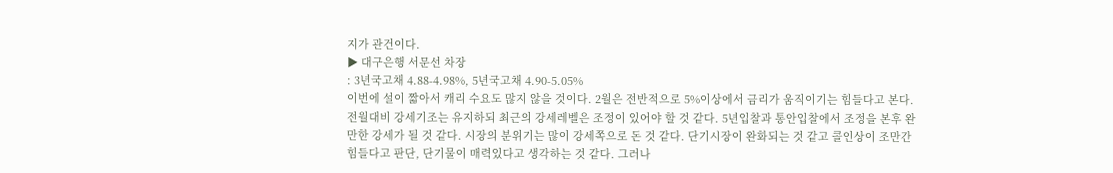지가 관건이다.
▶ 대구은행 서문선 차장
: 3년국고채 4.88-4.98%, 5년국고채 4.90-5.05%
이번에 설이 짧아서 캐리 수요도 많지 않을 것이다. 2월은 전반적으로 5%이상에서 금리가 움직이기는 힘들다고 본다. 전월대비 강세기조는 유지하되 최근의 강세레벨은 조정이 있어야 할 것 같다. 5년입찰과 통안입찰에서 조정을 본후 완만한 강세가 될 것 같다. 시장의 분위기는 많이 강세쪽으로 돈 것 같다. 단기시장이 완화되는 것 같고 콜인상이 조만간 힘들다고 판단, 단기물이 매력있다고 생각하는 것 같다. 그러나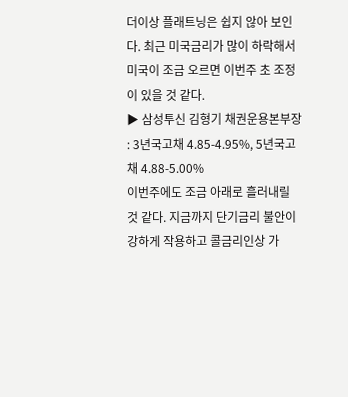더이상 플래트닝은 쉽지 않아 보인다. 최근 미국금리가 많이 하락해서 미국이 조금 오르면 이번주 초 조정이 있을 것 같다.
▶ 삼성투신 김형기 채권운용본부장
: 3년국고채 4.85-4.95%, 5년국고채 4.88-5.00%
이번주에도 조금 아래로 흘러내릴 것 같다. 지금까지 단기금리 불안이 강하게 작용하고 콜금리인상 가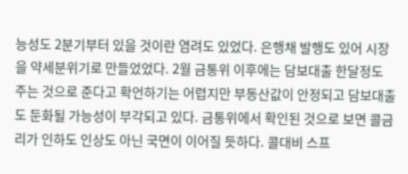능성도 2분기부터 있을 것이란 염려도 있었다. 은행채 발행도 있어 시장을 약세분위기로 만들었었다. 2월 금통위 이후에는 담보대출 한달정도 주는 것으로 준다고 확언하기는 어렵지만 부동산값이 안정되고 담보대출도 둔화될 가능성이 부각되고 있다. 금통위에서 확인된 것으로 보면 콜금리가 인하도 인상도 아닌 국면이 이어질 듯하다. 콜대비 스프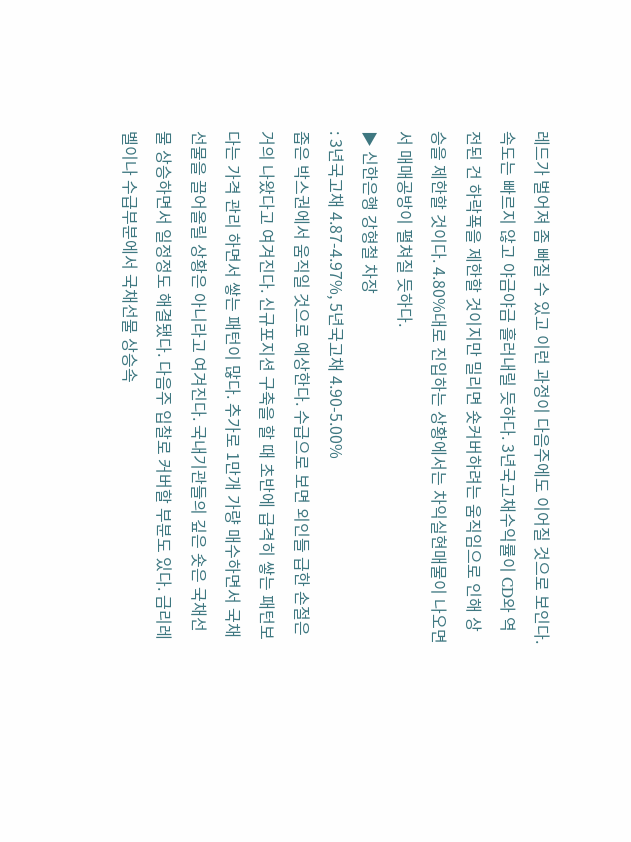레드가 벌어져 좀 빠질 수 있고 이런 과정이 다음주에도 이어질 것으로 보인다. 속도는 빠르지 않고 야금야금 흘러내릴 듯하다. 3년국고채수익률이 CD와 역전된 건 하락폭을 제한할 것이지만 밀리면 숏커버하려는 움직임으로 인해 상승을 제한할 것이다. 4.80%대로 진입하는 상황에서는 차익실현매물이 나오면서 매매공방이 펼쳐질 듯하다.
▶ 신한은행 강형철 차장
: 3년국고채 4.87-4.97%, 5년국고채 4.90-5.00%
좁은 박스권에서 움직일 것으로 예상한다. 수급으로 보면 외인들 급한 손절은 거의 나왔다고 여겨진다. 신규포지션 구축을 할 때 초반에 급격히 쌓는 패턴보다는 가격 관리 하면서 쌓는 패턴이 많다. 추가로 1만개 가량 매수하면서 국채선물을 끌어올릴 상황은 아니라고 여겨진다. 국내기관들의 깊은 숏은 국채선물 상승하면서 일정정도 해결됐다. 다음주 입찰로 커버할 부분도 있다. 금리레벨이나 수급부분에서 국채선물 상승속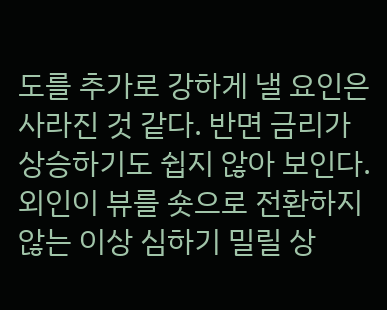도를 추가로 강하게 낼 요인은 사라진 것 같다. 반면 금리가 상승하기도 쉽지 않아 보인다. 외인이 뷰를 숏으로 전환하지 않는 이상 심하기 밀릴 상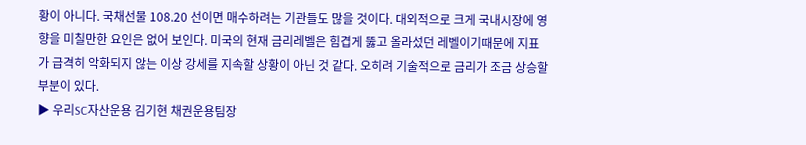황이 아니다. 국채선물 108.20 선이면 매수하려는 기관들도 많을 것이다. 대외적으로 크게 국내시장에 영향을 미칠만한 요인은 없어 보인다. 미국의 현재 금리레벨은 힘겹게 뚫고 올라섰던 레벨이기때문에 지표가 급격히 악화되지 않는 이상 강세를 지속할 상황이 아닌 것 같다. 오히려 기술적으로 금리가 조금 상승할 부분이 있다.
▶ 우리SC자산운용 김기현 채권운용팀장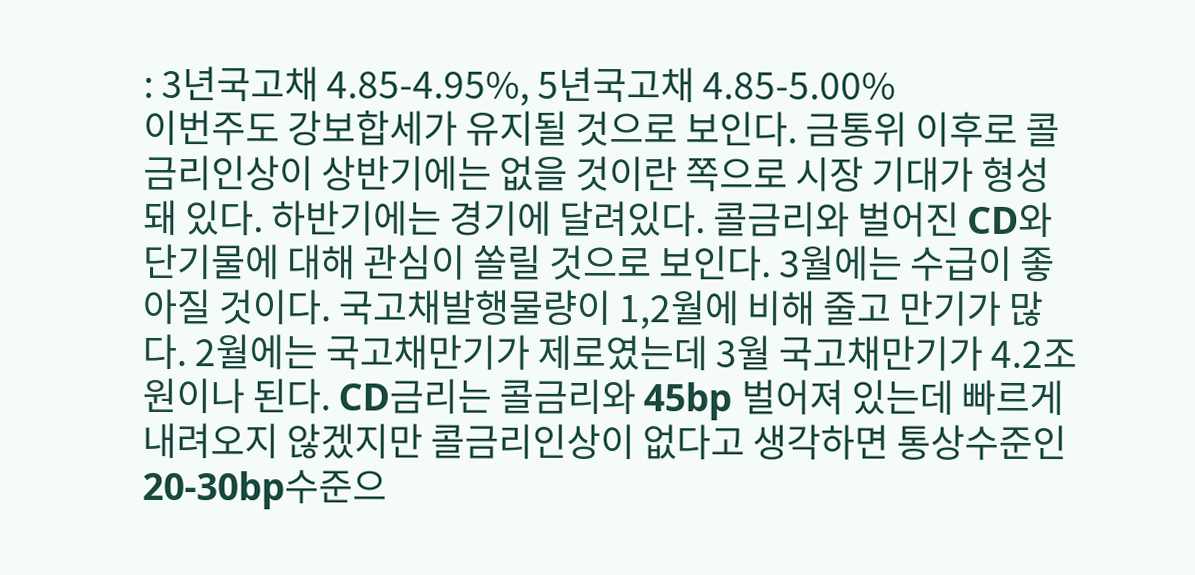: 3년국고채 4.85-4.95%, 5년국고채 4.85-5.00%
이번주도 강보합세가 유지될 것으로 보인다. 금통위 이후로 콜금리인상이 상반기에는 없을 것이란 쪽으로 시장 기대가 형성돼 있다. 하반기에는 경기에 달려있다. 콜금리와 벌어진 CD와 단기물에 대해 관심이 쏠릴 것으로 보인다. 3월에는 수급이 좋아질 것이다. 국고채발행물량이 1,2월에 비해 줄고 만기가 많다. 2월에는 국고채만기가 제로였는데 3월 국고채만기가 4.2조원이나 된다. CD금리는 콜금리와 45bp 벌어져 있는데 빠르게 내려오지 않겠지만 콜금리인상이 없다고 생각하면 통상수준인 20-30bp수준으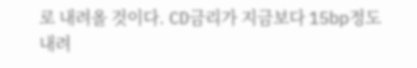로 내려올 것이다. CD금리가 지금보다 15bp정도 내려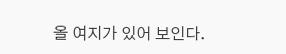올 여지가 있어 보인다.